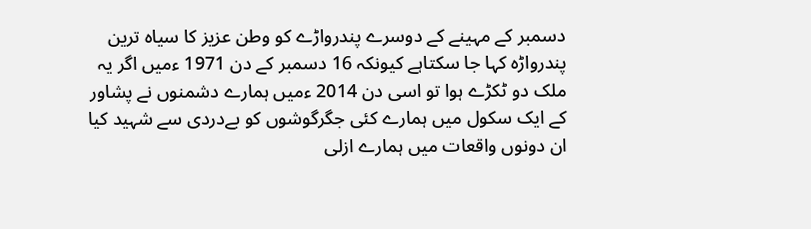دسمبر کے مہینے کے دوسرے پندرواڑے کو وطن عزیز کا سیاہ ترین پندرواڑہ کہا جا سکتاہے کیونکہ 16 دسمبر کے دن 1971 ءمیں اگر یہ ملک دو ٹکڑے ہوا تو اسی دن 2014 ءمیں ہمارے دشمنوں نے پشاور کے ایک سکول میں ہمارے کئی جگرگوشوں کو بےدردی سے شہید کیا ان دونوں واقعات میں ہمارے ازلی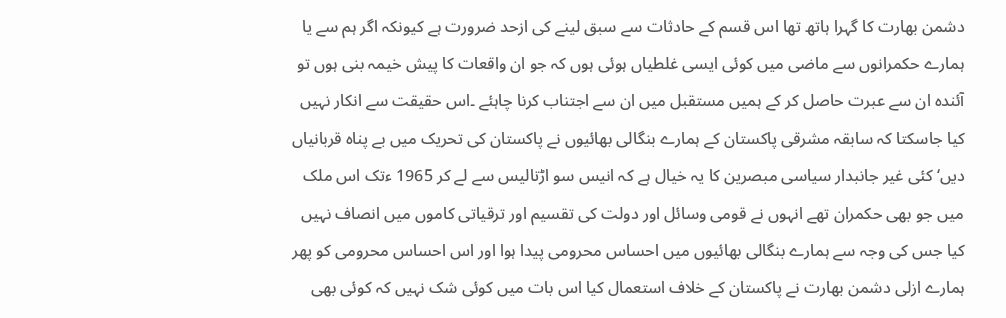دشمن بھارت کا گہرا ہاتھ تھا اس قسم کے حادثات سے سبق لینے کی ازحد ضرورت ہے کیونکہ اگر ہم سے یا ہمارے حکمرانوں سے ماضی میں کوئی ایسی غلطیاں ہوئی ہوں کہ جو ان واقعات کا پیش خیمہ بنی ہوں تو آئندہ ان سے عبرت حاصل کر کے ہمیں مستقبل میں ان سے اجتناب کرنا چاہئے ۔اس حقیقت سے انکار نہیں کیا جاسکتا کہ سابقہ مشرقی پاکستان کے ہمارے بنگالی بھائیوں نے پاکستان کی تحریک میں بے پناہ قربانیاں دیں‘ کئی غیر جانبدار سیاسی مبصرین کا یہ خیال ہے کہ انیس سو اڑتالیس سے لے کر 1965 ءتک اس ملک میں جو بھی حکمران تھے انہوں نے قومی وسائل اور دولت کی تقسیم اور ترقیاتی کاموں میں انصاف نہیں کیا جس کی وجہ سے ہمارے بنگالی بھائیوں میں احساس محرومی پیدا ہوا اور اس احساس محرومی کو پھر ہمارے ازلی دشمن بھارت نے پاکستان کے خلاف استعمال کیا اس بات میں کوئی شک نہیں کہ کوئی بھی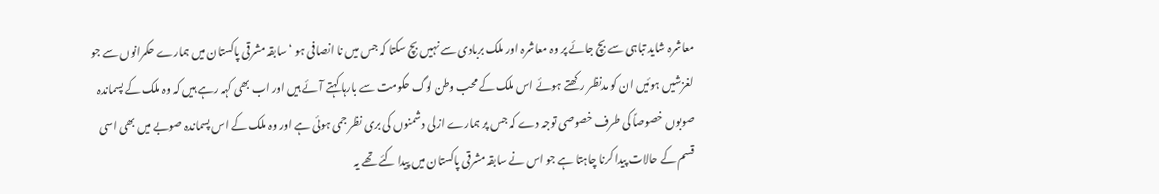معاشرہ شاید تباہی سے بچ جائے پر وہ معاشرہ اور ملک بربادی سے نہیں بچ سکتا کہ جس میں نا انصافی ہو ‘ سابقہ مشرقی پاکستان میں ہمارے حکمرانوں سے جو لغزشیں ہوئیں ان کو مدنظر رکھتے ہوئے اس ملک کے محب وطن لوگ حکومت سے بارہا کہتے آئے ہیں اور اب بھی کہہ رہے ہیں کہ وہ ملک کے پسماندہ صوبوں خصوصاً کی طرف خصوصی توجہ دے کہ جس پر ہمارے ازلی دشمنوں کی بری نظر جمی ہوئی ہے اور وہ ملک کے اس پسماندہ صوبے میں بھی اسی قسم کے حالات پیدا کرنا چاہتا ہے جو اس نے سابقہ مشرقی پاکستان میں پیدا کئے تھے یہ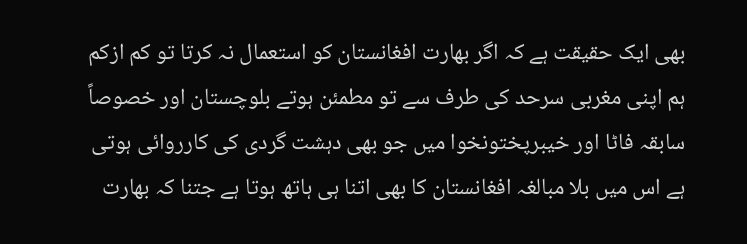بھی ایک حقیقت ہے کہ اگر بھارت افغانستان کو استعمال نہ کرتا تو کم ازکم ہم اپنی مغربی سرحد کی طرف سے تو مطمئن ہوتے بلوچستان اور خصوصاً سابقہ فاٹا اور خیبرپختونخوا میں جو بھی دہشت گردی کی کارروائی ہوتی ہے اس میں بلا مبالغہ افغانستان کا بھی اتنا ہی ہاتھ ہوتا ہے جتنا کہ بھارت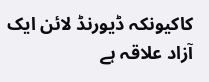کاکیونکہ ڈیورنڈ لائن ایک آزاد علاقہ ہے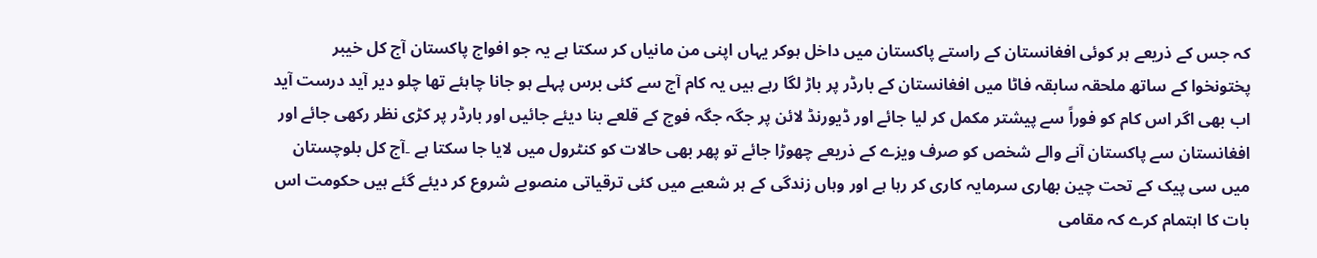کہ جس کے ذریعے ہر کوئی افغانستان کے راستے پاکستان میں داخل ہوکر یہاں اپنی من مانیاں کر سکتا ہے یہ جو افواج پاکستان آج کل خیبر پختونخوا کے ساتھ ملحقہ سابقہ فاٹا میں افغانستان کے بارڈر پر باڑ لگا رہے ہیں یہ کام آج سے کئی برس پہلے ہو جانا چاہئے تھا چلو دیر آید درست آید اب بھی اگر اس کام کو فوراً سے پیشتر مکمل کر لیا جائے اور ڈیورنڈ لائن پر جگہ جگہ فوج کے قلعے بنا دیئے جائیں اور بارڈر پر کڑی نظر رکھی جائے اور افغانستان سے پاکستان آنے والے شخص کو صرف ویزے کے ذریعے چھوڑا جائے تو پھر بھی حالات کو کنٹرول میں لایا جا سکتا ہے ۔آج کل بلوچستان میں سی پیک کے تحت چین بھاری سرمایہ کاری کر رہا ہے اور وہاں زندگی کے ہر شعبے میں کئی ترقیاتی منصوبے شروع کر دیئے گئے ہیں حکومت اس بات کا اہتمام کرے کہ مقامی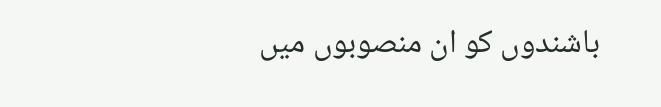باشندوں کو ان منصوبوں میں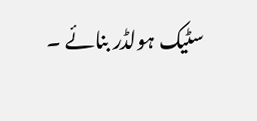سٹیک ہولڈر بنائے ۔